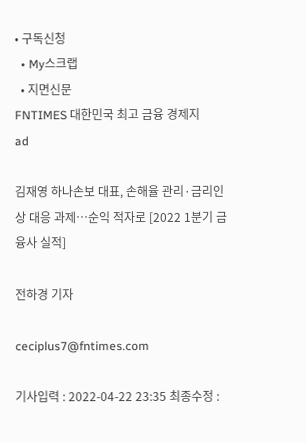• 구독신청
  • My스크랩
  • 지면신문
FNTIMES 대한민국 최고 금융 경제지
ad

김재영 하나손보 대표, 손해율 관리·금리인상 대응 과제…순익 적자로 [2022 1분기 금융사 실적]

전하경 기자

ceciplus7@fntimes.com

기사입력 : 2022-04-22 23:35 최종수정 :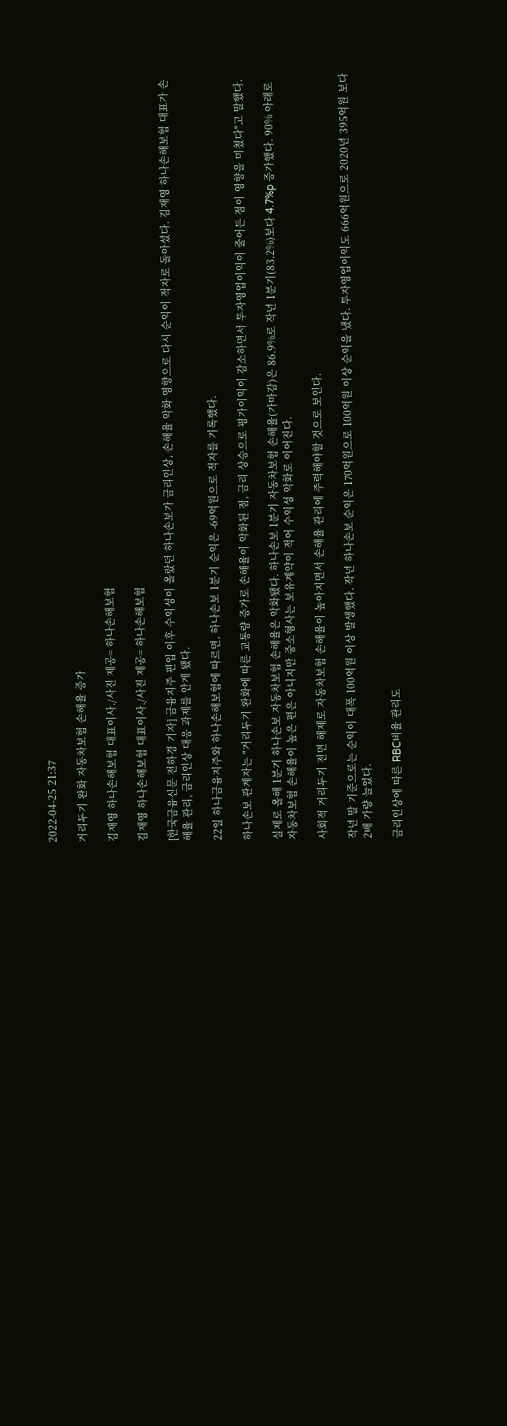2022-04-25 21:37

거리두기 완화 자동차보험 손해율 증가

김재영 하나손해보험 대표이사./사진 제공= 하나손해보험

김재영 하나손해보험 대표이사./사진 제공= 하나손해보험

[한국금융신문 전하경 기자] 금융지주 편입 이후 수익성이 올랐던 하나손보가 금리인상, 손해율 악화 영향으로 다시 순익이 적자로 돌아섰다. 김재영 하나손해보험 대표가 손해율 관리, 금리인상 대응 과제를 안게 됐다.

22일 하나금융지주와 하나손해보험에 따르면, 하나손보 1분기 순익은 -69억원으로 적자를 기록했다.

하나손보 관계자는 "거리두기 완화에 따른 교통량 증가로 손해율이 악화된 점, 금리 상승으로 평가이익이 감소하면서 투자영업이익이 줄어든 점이 영향을 미쳤다"고 말했다.

실제로 올해 1분기 하나손보 자동차보험 손해율은 악화됐다. 하나손보 1분기 자동차보험 손해율(가마감)은 86.9%로 작년 1분기(83.2%)보다 4.7%p 증가했다. 90% 아래로 자동차보험 손해율이 높은 편은 아니지만 중소형사는 보유계약이 적어 수익성 악화로 이어진다.

사회적 거리두기 전면 해제로 자동차보험 손해율이 높아지면서 손해율 관리에 주력해야할 것으로 보인다.

작년 말 기준으로는 순익이 대폭 100억원 이상 발생했다. 작년 하나손보 순익은 170억원으로 100억원 이상 순익을 냈다. 투자영업이익도 666억원으로 2020년 395억원 보다 2배 가량 늘었다.

금리인상에 따른 RBC비율 관리도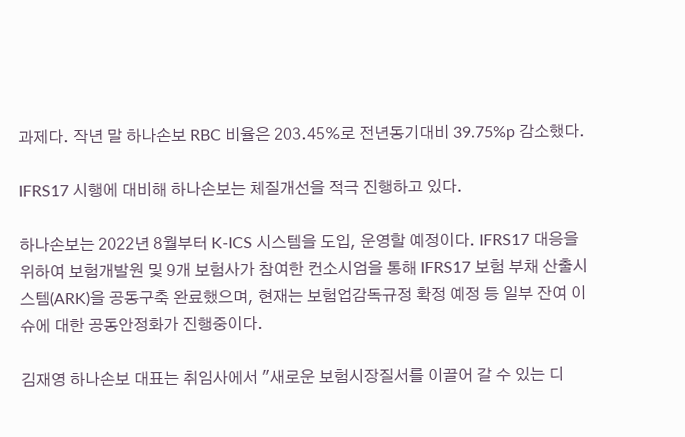과제다. 작년 말 하나손보 RBC 비율은 203.45%로 전년동기대비 39.75%p 감소했다.

IFRS17 시행에 대비해 하나손보는 체질개선을 적극 진행하고 있다.

하나손보는 2022년 8월부터 K-ICS 시스템을 도입, 운영할 예정이다. IFRS17 대응을 위하여 보험개발원 및 9개 보험사가 참여한 컨소시엄을 통해 IFRS17 보험 부채 산출시스템(ARK)을 공동구축 완료했으며, 현재는 보험업감독규정 확정 예정 등 일부 잔여 이슈에 대한 공동안정화가 진행중이다.

김재영 하나손보 대표는 취임사에서 "새로운 보험시장질서를 이끌어 갈 수 있는 디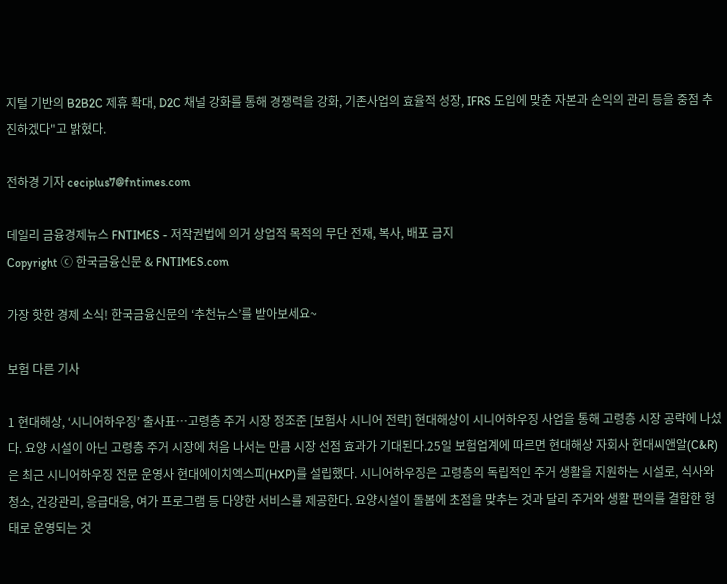지털 기반의 B2B2C 제휴 확대, D2C 채널 강화를 통해 경쟁력을 강화, 기존사업의 효율적 성장, IFRS 도입에 맞춘 자본과 손익의 관리 등을 중점 추진하겠다"고 밝혔다.

전하경 기자 ceciplus7@fntimes.com

데일리 금융경제뉴스 FNTIMES - 저작권법에 의거 상업적 목적의 무단 전재, 복사, 배포 금지
Copyright ⓒ 한국금융신문 & FNTIMES.com

가장 핫한 경제 소식! 한국금융신문의 ‘추천뉴스’를 받아보세요~

보험 다른 기사

1 현대해상, ‘시니어하우징’ 출사표…고령층 주거 시장 정조준 [보험사 시니어 전략] 현대해상이 시니어하우징 사업을 통해 고령층 시장 공략에 나섰다. 요양 시설이 아닌 고령층 주거 시장에 처음 나서는 만큼 시장 선점 효과가 기대된다.25일 보험업계에 따르면 현대해상 자회사 현대씨앤알(C&R)은 최근 시니어하우징 전문 운영사 현대에이치엑스피(HXP)를 설립했다. 시니어하우징은 고령층의 독립적인 주거 생활을 지원하는 시설로, 식사와 청소, 건강관리, 응급대응, 여가 프로그램 등 다양한 서비스를 제공한다. 요양시설이 돌봄에 초점을 맞추는 것과 달리 주거와 생활 편의를 결합한 형태로 운영되는 것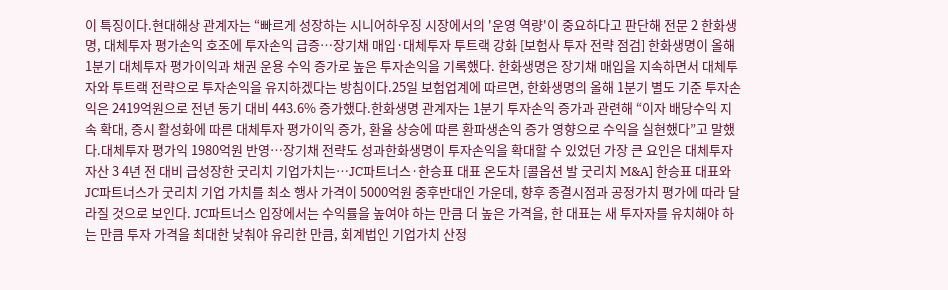이 특징이다.현대해상 관계자는 “빠르게 성장하는 시니어하우징 시장에서의 '운영 역량'이 중요하다고 판단해 전문 2 한화생명, 대체투자 평가손익 호조에 투자손익 급증…장기채 매입·대체투자 투트랙 강화 [보험사 투자 전략 점검] 한화생명이 올해 1분기 대체투자 평가이익과 채권 운용 수익 증가로 높은 투자손익을 기록했다. 한화생명은 장기채 매입을 지속하면서 대체투자와 투트랙 전략으로 투자손익을 유지하겠다는 방침이다.25일 보험업계에 따르면, 한화생명의 올해 1분기 별도 기준 투자손익은 2419억원으로 전년 동기 대비 443.6% 증가했다.한화생명 관계자는 1분기 투자손익 증가과 관련해 “이자 배당수익 지속 확대, 증시 활성화에 따른 대체투자 평가이익 증가, 환율 상승에 따른 환파생손익 증가 영향으로 수익을 실현했다”고 말했다.대체투자 평가익 1980억원 반영…장기채 전략도 성과한화생명이 투자손익을 확대할 수 있었던 가장 큰 요인은 대체투자 자산 3 4년 전 대비 급성장한 굿리치 기업가치는…JC파트너스·한승표 대표 온도차 [콜옵션 발 굿리치 M&A] 한승표 대표와 JC파트너스가 굿리치 기업 가치를 최소 행사 가격이 5000억원 중후반대인 가운데, 향후 종결시점과 공정가치 평가에 따라 달라질 것으로 보인다. JC파트너스 입장에서는 수익률을 높여야 하는 만큼 더 높은 가격을, 한 대표는 새 투자자를 유치해야 하는 만큼 투자 가격을 최대한 낮춰야 유리한 만큼, 회계법인 기업가치 산정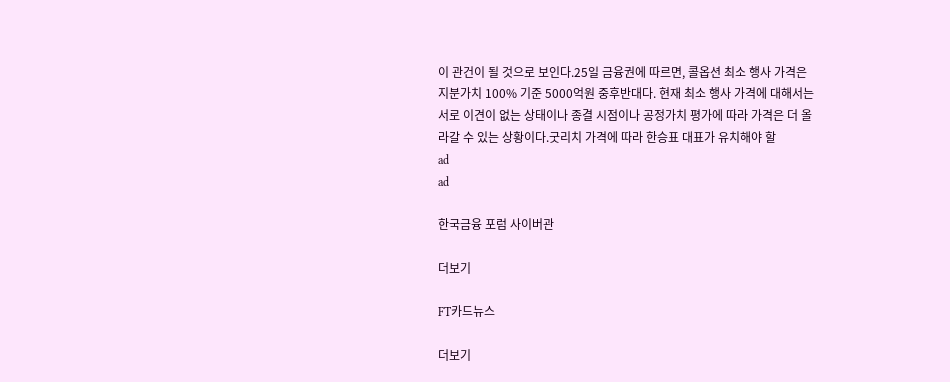이 관건이 될 것으로 보인다.25일 금융권에 따르면, 콜옵션 최소 행사 가격은 지분가치 100% 기준 5000억원 중후반대다. 현재 최소 행사 가격에 대해서는 서로 이견이 없는 상태이나 종결 시점이나 공정가치 평가에 따라 가격은 더 올라갈 수 있는 상황이다.굿리치 가격에 따라 한승표 대표가 유치해야 할
ad
ad

한국금융 포럼 사이버관

더보기

FT카드뉴스

더보기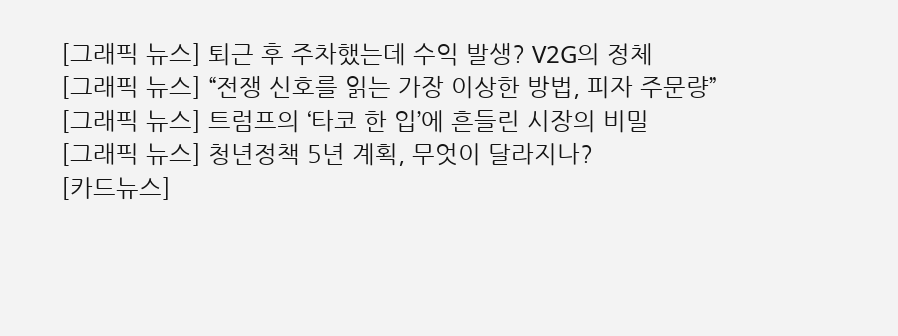[그래픽 뉴스] 퇴근 후 주차했는데 수익 발생? V2G의 정체
[그래픽 뉴스] “전쟁 신호를 읽는 가장 이상한 방법, 피자 주문량”
[그래픽 뉴스] 트럼프의 ‘타코 한 입’에 흔들린 시장의 비밀
[그래픽 뉴스] 청년정책 5년 계획, 무엇이 달라지나?
[카드뉴스]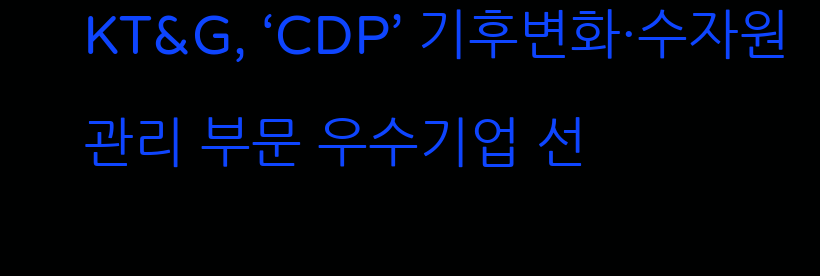KT&G, ‘CDP’ 기후변화·수자원 관리 부문 우수기업 선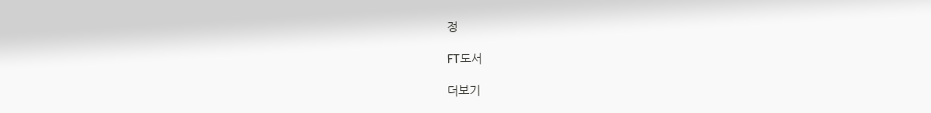정

FT도서

더보기